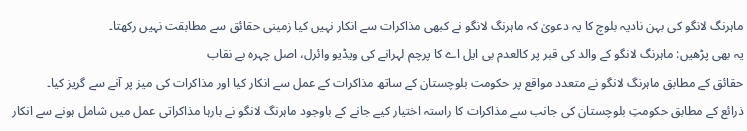ماہرنگ لانگو کی بہن نادیہ بلوچ کا یہ دعویٰ کہ ماہرنگ لانگو نے کبھی مذاکرات سے انکار نہیں کیا زمینی حقائق سے مطابقت نہیں رکھتا۔
یہ بھی پڑھیں: ماہرنگ لانگو کے والد کی قبر پر کالعدم بی ایل اے کا پرچم لہرانے کی ویڈیو وائرل، اصل چہرہ بے نقاب
حقائق کے مطابق ماہرنگ لانگو نے متعدد مواقع پر حکومت بلوچستان کے ساتھ مذاکرات کے عمل سے انکار کیا اور مذاکرات کی میز پر آنے سے گریز کیا۔
ذرائع کے مطابق حکومتِ بلوچستان کی جانب سے مذاکرات کا راستہ اختیار کیے جانے کے باوجود ماہرنگ لانگو نے بارہا مذاکراتی عمل میں شامل ہونے سے انکار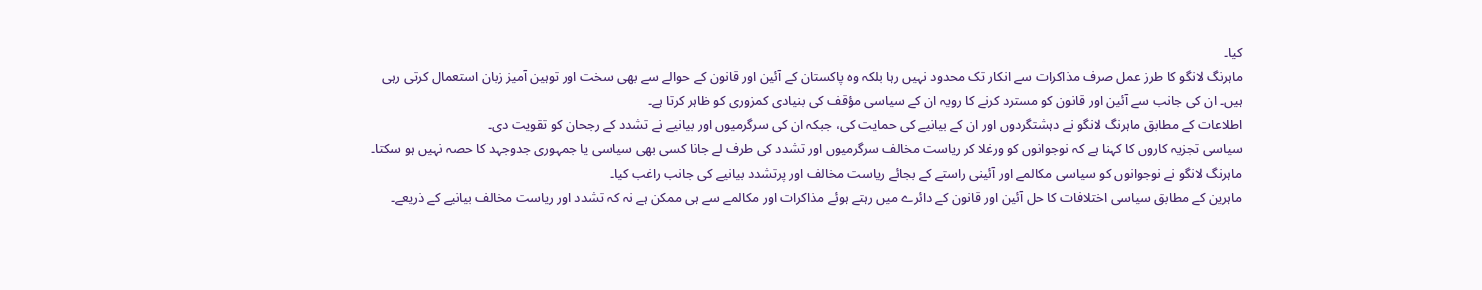کیا۔
ماہرنگ لانگو کا طرز عمل صرف مذاکرات سے انکار تک محدود نہیں رہا بلکہ وہ پاکستان کے آئین اور قانون کے حوالے سے بھی سخت اور توہین آمیز زبان استعمال کرتی رہی ہیں۔ ان کی جانب سے آئین اور قانون کو مسترد کرنے کا رویہ ان کے سیاسی مؤقف کی بنیادی کمزوری کو ظاہر کرتا ہے۔
اطلاعات کے مطابق ماہرنگ لانگو نے دہشتگردوں اور ان کے بیانیے کی حمایت کی، جبکہ ان کی سرگرمیوں اور بیانیے نے تشدد کے رجحان کو تقویت دی۔
سیاسی تجزیہ کاروں کا کہنا ہے کہ نوجوانوں کو ورغلا کر ریاست مخالف سرگرمیوں اور تشدد کی طرف لے جانا کسی بھی سیاسی یا جمہوری جدوجہد کا حصہ نہیں ہو سکتا۔
ماہرنگ لانگو نے نوجوانوں کو سیاسی مکالمے اور آئینی راستے کے بجائے ریاست مخالف اور پرتشدد بیانیے کی جانب راغب کیا۔
ماہرین کے مطابق سیاسی اختلافات کا حل آئین اور قانون کے دائرے میں رہتے ہوئے مذاکرات اور مکالمے سے ہی ممکن ہے نہ کہ تشدد اور ریاست مخالف بیانیے کے ذریعے۔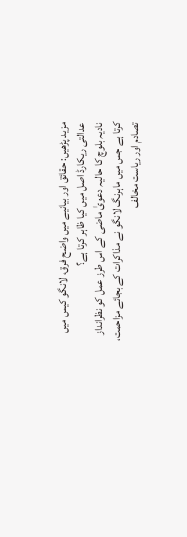مزید پڑھیں: حقائق اور بیانیے میں واضح فرق، لانگو کیس میں عدالتی ریکارڈ اصل میں کیا ظاہر کرتا ہے؟
نادیہ بلوچ کا حالیہ دعویٰ ماضی کے اس طرز عمل کو نظرانداز کرتا ہے جس میں ماہرنگ لانگو نے مذاکرات کے بجائے مزاحمت، تصادم اور ریاست مخالف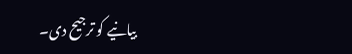بیانیے کو ترجیح دی۔